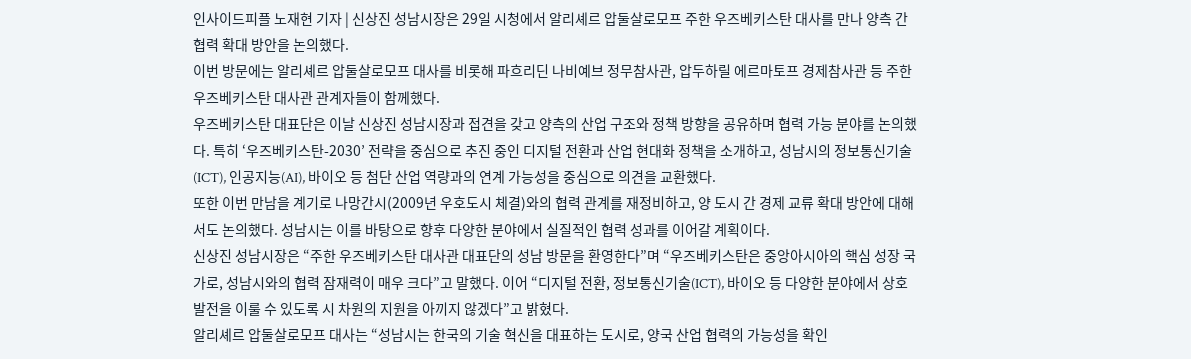인사이드피플 노재현 기자 | 신상진 성남시장은 29일 시청에서 알리셰르 압둘살로모프 주한 우즈베키스탄 대사를 만나 양측 간 협력 확대 방안을 논의했다.
이번 방문에는 알리셰르 압둘살로모프 대사를 비롯해 파흐리딘 나비예브 정무참사관, 압두하릴 에르마토프 경제참사관 등 주한 우즈베키스탄 대사관 관계자들이 함께했다.
우즈베키스탄 대표단은 이날 신상진 성남시장과 접견을 갖고 양측의 산업 구조와 정책 방향을 공유하며 협력 가능 분야를 논의했다. 특히 ‘우즈베키스탄-2030’ 전략을 중심으로 추진 중인 디지털 전환과 산업 현대화 정책을 소개하고, 성남시의 정보통신기술(ICT), 인공지능(AI), 바이오 등 첨단 산업 역량과의 연계 가능성을 중심으로 의견을 교환했다.
또한 이번 만남을 계기로 나망간시(2009년 우호도시 체결)와의 협력 관계를 재정비하고, 양 도시 간 경제 교류 확대 방안에 대해서도 논의했다. 성남시는 이를 바탕으로 향후 다양한 분야에서 실질적인 협력 성과를 이어갈 계획이다.
신상진 성남시장은 “주한 우즈베키스탄 대사관 대표단의 성남 방문을 환영한다”며 “우즈베키스탄은 중앙아시아의 핵심 성장 국가로, 성남시와의 협력 잠재력이 매우 크다”고 말했다. 이어 “디지털 전환, 정보통신기술(ICT), 바이오 등 다양한 분야에서 상호 발전을 이룰 수 있도록 시 차원의 지원을 아끼지 않겠다”고 밝혔다.
알리셰르 압둘살로모프 대사는 “성남시는 한국의 기술 혁신을 대표하는 도시로, 양국 산업 협력의 가능성을 확인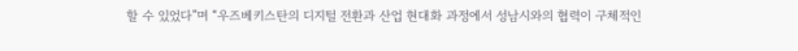할 수 있었다”며 “우즈베키스탄의 디지털 전환과 산업 현대화 과정에서 성남시와의 협력이 구체적인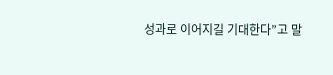성과로 이어지길 기대한다”고 말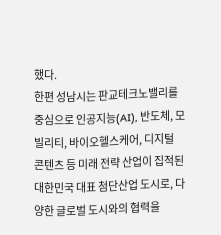했다.
한편 성남시는 판교테크노밸리를 중심으로 인공지능(AI), 반도체, 모빌리티, 바이오헬스케어, 디지털 콘텐츠 등 미래 전략 산업이 집적된 대한민국 대표 첨단산업 도시로, 다양한 글로벌 도시와의 협력을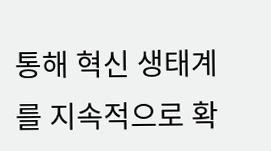통해 혁신 생태계를 지속적으로 확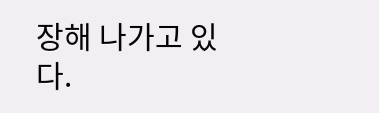장해 나가고 있다.